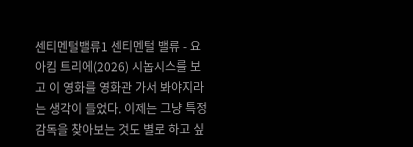센티멘털밸류1 센티멘털 밸류 - 요아킴 트리에(2026) 시놉시스를 보고 이 영화를 영화관 가서 봐야지라는 생각이 들었다. 이제는 그냥 특정 감독을 찾아보는 것도 별로 하고 싶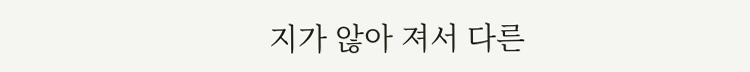지가 않아 져서 다른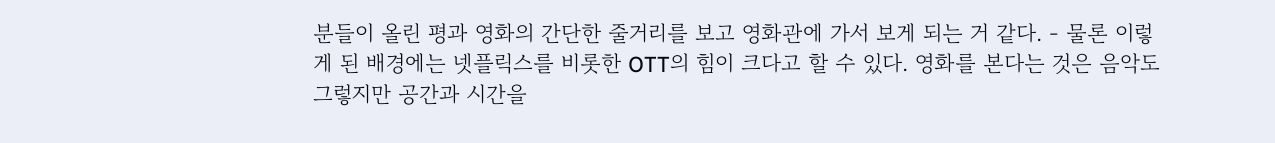분들이 올린 평과 영화의 간단한 줄거리를 보고 영화관에 가서 보게 되는 거 같다. - 물론 이렇게 된 배경에는 넷플릭스를 비롯한 OTT의 힘이 크다고 할 수 있다. 영화를 본다는 것은 음악도 그렇지만 공간과 시간을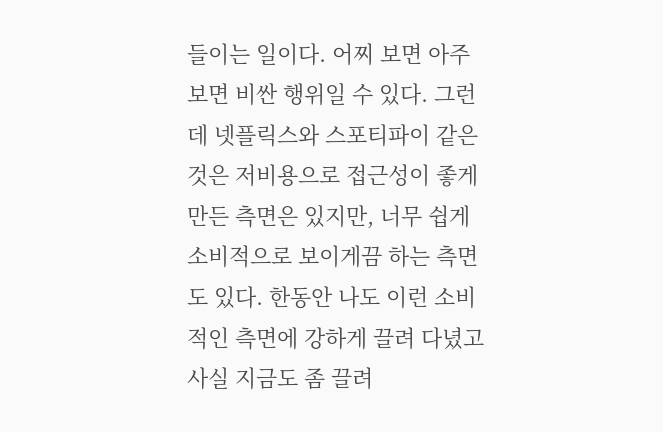들이는 일이다. 어찌 보면 아주 보면 비싼 행위일 수 있다. 그런데 넷플릭스와 스포티파이 같은 것은 저비용으로 접근성이 좋게 만든 측면은 있지만, 너무 쉽게 소비적으로 보이게끔 하는 측면도 있다. 한동안 나도 이런 소비적인 측면에 강하게 끌려 다녔고 사실 지금도 좀 끌려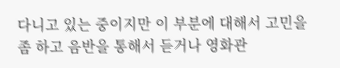다니고 있는 중이지만 이 부분에 대해서 고민을 좀 하고 음반을 통해서 듣거나 영화관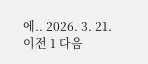에.. 2026. 3. 21. 이전 1 다음